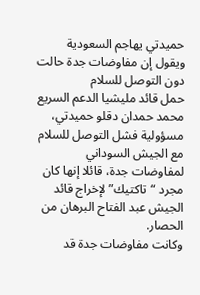حميدتي يهاجم السعودية ويقول إن مفاوضات جدة حالت دون التوصل للسلام
حمل قائد مليشيا الدعم السريع محمد حمدان دقلو حميدتي، مسؤولية فشل التوصل للسلام مع الجيش السوداني لمفاوضات جدة، قائلا إنها كان مجرد “تاكتيك” لإخراج قائد الجيش عبد الفتاح البرهان من الحصار.
وكانت مفاوضات جدة قد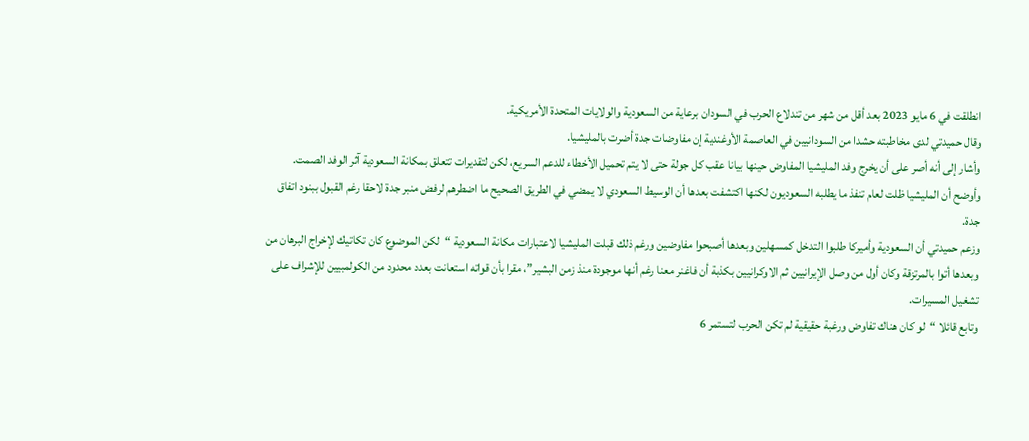انطلقت في 6 مايو 2023 بعد أقل من شهر من تندلاع الحرب في السودان برعاية من السعودية والولايات المتحدة الأمريكية.
وقال حميدتي لدى مخاطبته حشدا من السودانيين في العاصمة الأوغندية إن مفاوضات جدة أضرت بالمليشيا.
وأشار إلى أنه أصر على أن يخرج وفد المليشيا المفاوض حينها بيانا عقب كل جولة حتى لا يتم تحميل الأخطاء للدعم السريع، لكن لتقديرات تتعلق بمكانة السعودية آثر الوفد الصمت.
وأوضح أن المليشيا ظلت لعام تنفذ ما يطلبه السعوديون لكنها اكتشفت بعدها أن الوسيط السعودي لا يمضي في الطريق الصحيح ما اضطرهم لرفض منبر جدة لاحقا رغم القبول ببنود اتفاق جدة.
وزعم حميدتي أن السعودية وأميركا طلبوا التدخل كمسهلين وبعدها أصبحوا مفاوضين ورغم ذلك قبلت المليشيا لاعتبارات مكانة السعودية “لكن الموضوع كان تكاتيك لإخراج البرهان من وبعدها أتوا بالمرتزقة وكان أول من وصل الإيرانيين ثم الاوكرانيين بكذبة أن فاغنر معنا رغم أنها موجودة منذ زمن البشير”، مقرا بأن قواته استعانت بعدد محدود من الكولمبيين للإشراف على تشغيل المسيرات.
وتابع قائلا “لو كان هناك تفاوض ورغبة حقيقية لم تكن الحرب لتستمر 6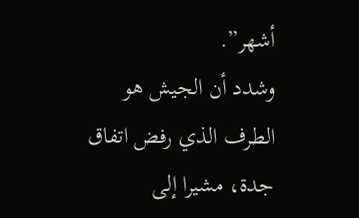أشهر”.
وشدد أن الجيش هو الطرف الذي رفض اتفاق جدة، مشيرا إلى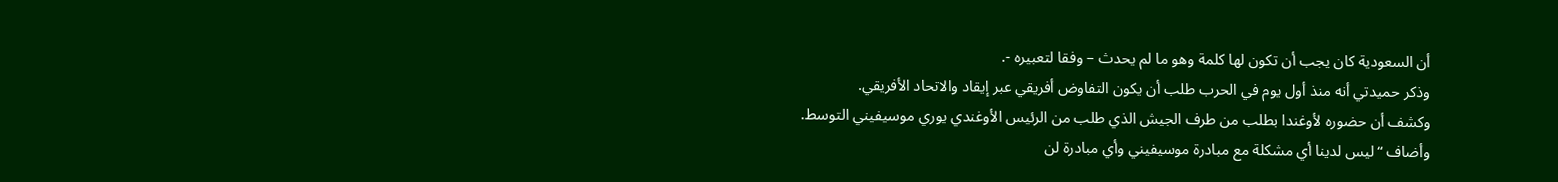أن السعودية كان يجب أن تكون لها كلمة وهو ما لم يحدث – وفقا لتعبيره -.
وذكر حميدتي أنه منذ أول يوم في الحرب طلب أن يكون التفاوض أفريقي عبر إيقاد والاتحاد الأفريقي.
وكشف أن حضوره لأوغندا بطلب من طرف الجيش الذي طلب من الرئيس الأوغندي يوري موسيفيني التوسط.
وأضاف “ليس لدينا أي مشكلة مع مبادرة موسيفيني وأي مبادرة لن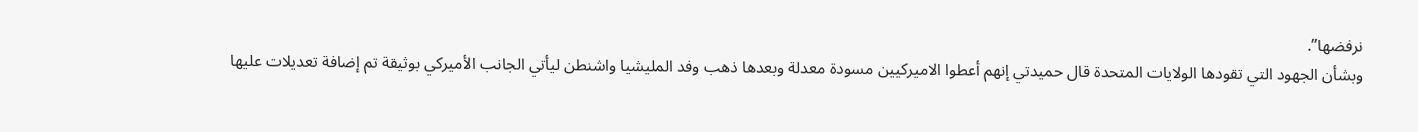نرفضها”.
وبشأن الجهود التي تقودها الولايات المتحدة قال حميدتي إنهم أعطوا الاميركيين مسودة معدلة وبعدها ذهب وفد المليشيا واشنطن ليأتي الجانب الأميركي بوثيقة تم إضافة تعديلات عليها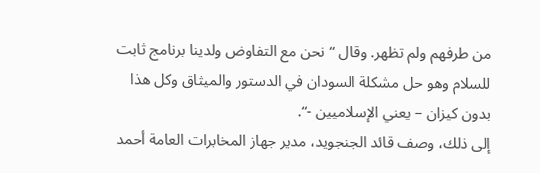من طرفهم ولم تظهر. وقال “نحن مع التفاوض ولدينا برنامج ثابت للسلام وهو حل مشكلة السودان في الدستور والميثاق وكل هذا بدون كيزان – يعني الإسلاميين -“.
إلى ذلك، وصف قائد الجنجويد، مدير جهاز المخابرات العامة أحمد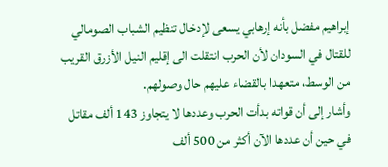إبراهيم مفضل بأنه إرهابي يسعى لإدخال تنظيم الشباب الصومالي للقتال في السودان لأن الحرب انتقلت الى إقليم النيل الأزرق القريب من الوسط، متعهدا بالقضاء عليهم حال وصولهم.
وأشار إلى أن قواته بدأت الحرب وعددها لا يتجاوز 143 ألف مقاتل في حين أن عددها الآن أكثر من 500 ألف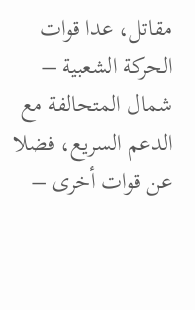مقاتل، عدا قوات الحركة الشعبية – شمال المتحالفة مع الدعم السريع، فضلا عن قوات أخرى –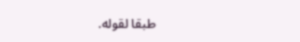طبقا لقوله.